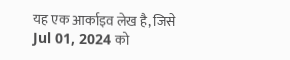यह एक आर्काइव लेख है, जिसे Jul 01, 2024 को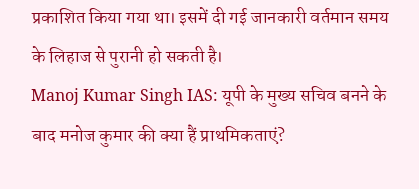प्रकाशित किया गया था। इसमें दी गई जानकारी वर्तमान समय के लिहाज से पुरानी हो सकती है।
Manoj Kumar Singh IAS: यूपी के मुख्य सचिव बनने के बाद मनोज कुमार की क्या हैं प्राथमिकताएं?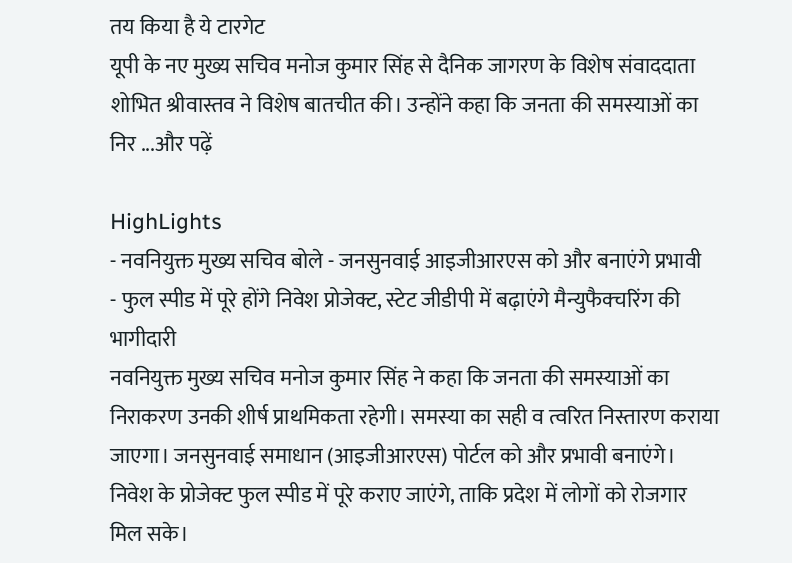तय किया है ये टारगेट
यूपी के नए मुख्य सचिव मनोज कुमार सिंह से दैनिक जागरण के विशेष संवाददाता शोभित श्रीवास्तव ने विशेष बातचीत की। उन्होंने कहा कि जनता की समस्याओं का निर ...और पढ़ें

HighLights
- नवनियुक्त मुख्य सचिव बोले - जनसुनवाई आइजीआरएस को और बनाएंगे प्रभावी
- फुल स्पीड में पूरे होंगे निवेश प्रोजेक्ट, स्टेट जीडीपी में बढ़ाएंगे मैन्युफैक्चरिंग की भागीदारी
नवनियुक्त मुख्य सचिव मनोज कुमार सिंह ने कहा कि जनता की समस्याओं का निराकरण उनकी शीर्ष प्राथमिकता रहेगी। समस्या का सही व त्वरित निस्तारण कराया जाएगा। जनसुनवाई समाधान (आइजीआरएस) पोर्टल को और प्रभावी बनाएंगे। निवेश के प्रोजेक्ट फुल स्पीड में पूरे कराए जाएंगे, ताकि प्रदेश में लोगों को रोजगार मिल सके।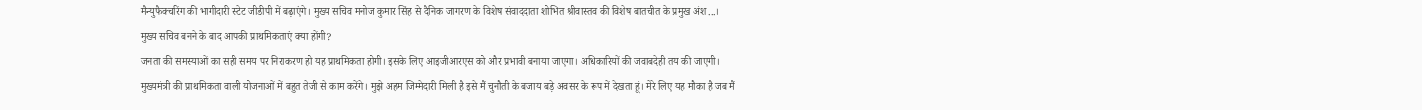मैन्युफैक्चरिंग की भागीदारी स्टेट जीडीपी में बढ़ाएंगे। मुख्य सचिव मनोज कुमार सिंह से दैनिक जागरण के विशेष संवाददाता शोभित श्रीवास्तव की विशेष बातचीत के प्रमुख अंश...।
मुख्य सचिव बनने के बाद आपकी प्राथमिकताएं क्या होंगी?
जनता की समस्याओं का सही समय पर निराकरण हो यह प्राथमिकता होगी। इसके लिए आइजीआरएस को और प्रभावी बनाया जाएगा। अधिकारियों की जवाबदेही तय की जाएगी। मुख्यमंत्री की प्राथमिकता वाली योजनाओं में बहुत तेजी से काम करेंगे। मुझे अहम जिम्मेदारी मिली है इसे मैं चुनौती के बजाय बड़े अवसर के रूप में देखता हूं। मेरे लिए यह मौका है जब मैं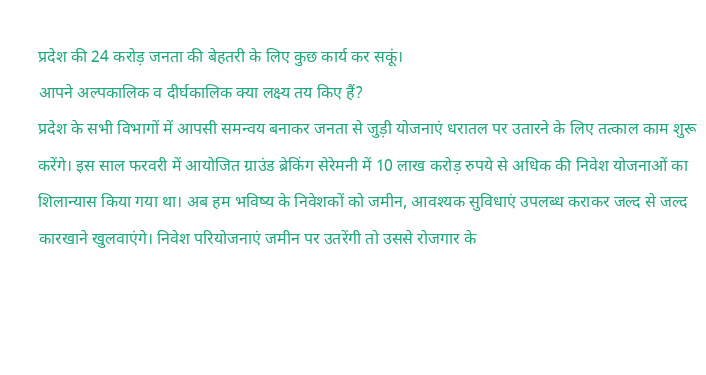प्रदेश की 24 करोड़ जनता की बेहतरी के लिए कुछ कार्य कर सकूं।
आपने अल्पकालिक व दीर्घकालिक क्या लक्ष्य तय किए हैं?
प्रदेश के सभी विभागों में आपसी समन्वय बनाकर जनता से जुड़ी योजनाएं धरातल पर उतारने के लिए तत्काल काम शुरू करेंगे। इस साल फरवरी में आयोजित ग्राउंड ब्रेकिंग सेरेमनी में 10 लाख करोड़ रुपये से अधिक की निवेश योजनाओं का शिलान्यास किया गया था। अब हम भविष्य के निवेशकों को जमीन, आवश्यक सुविधाएं उपलब्ध कराकर जल्द से जल्द कारखाने खुलवाएंगे। निवेश परियोजनाएं जमीन पर उतरेंगी तो उससे रोजगार के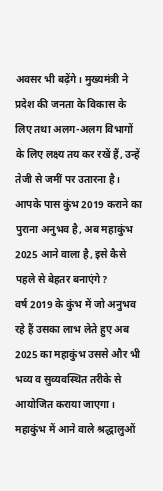अवसर भी बढ़ेंगे। मुख्यमंत्री ने प्रदेश की जनता के विकास के लिए तथा अलग-अलग विभागों के लिए लक्ष्य तय कर रखें हैं, उन्हें तेजी से जमीं पर उतारना है।
आपके पास कुंभ 2019 कराने का पुराना अनुभव है, अब महाकुंभ 2025 आने वाला है, इसे कैसे पहले से बेहतर बनाएंगे?
वर्ष 2019 के कुंभ में जो अनुभव रहे हैं उसका लाभ लेते हुए अब 2025 का महाकुंभ उससे और भी भव्य व सुव्यवस्थित तरीके से आयोजित कराया जाएगा। महाकुंभ में आने वाले श्रद्धालुओं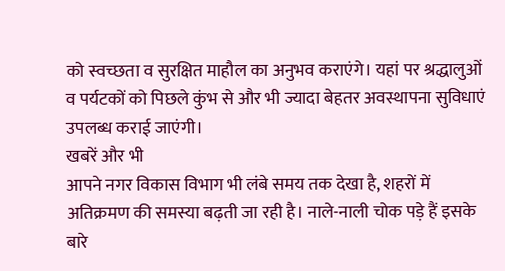को स्वच्छता व सुरक्षित माहौल का अनुभव कराएंगे। यहां पर श्रद्धालुओं व पर्यटकों को पिछले कुंभ से और भी ज्यादा बेहतर अवस्थापना सुविधाएं उपलब्ध कराई जाएंगी।
खबरें और भी
आपने नगर विकास विभाग भी लंबे समय तक देखा है, शहरों में अतिक्रमण की समस्या बढ़ती जा रही है। नाले-नाली चोक पड़े हैं इसके बारे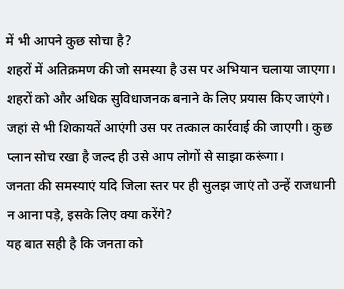में भी आपने कुछ सोचा है?
शहरों में अतिक्रमण की जो समस्या है उस पर अभियान चलाया जाएगा। शहरों को और अधिक सुविधाजनक बनाने के लिए प्रयास किए जाएंगे। जहां से भी शिकायतें आएंगी उस पर तत्काल कार्रवाई की जाएगी। कुछ प्लान सोच रखा है जल्द ही उसे आप लोगों से साझा करूंगा।
जनता की समस्याएं यदि जिला स्तर पर ही सुलझ जाएं तो उन्हें राजधानी न आना पड़े, इसके लिए क्या करेंगे?
यह बात सही है कि जनता को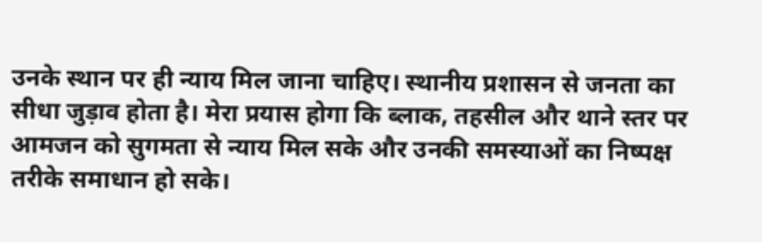उनके स्थान पर ही न्याय मिल जाना चाहिए। स्थानीय प्रशासन से जनता का सीधा जुड़ाव होता है। मेरा प्रयास होगा कि ब्लाक, तहसील और थाने स्तर पर आमजन को सुगमता से न्याय मिल सके और उनकी समस्याओं का निष्पक्ष तरीके समाधान हो सके।